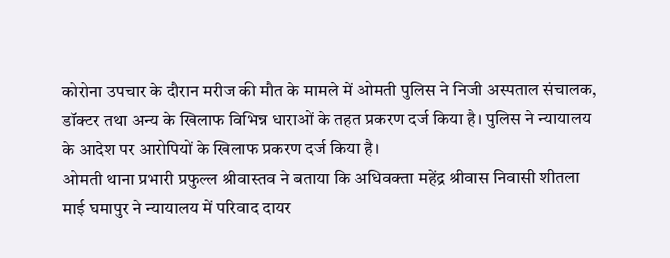कोरोना उपचार के दौरान मरीज की मौत के मामले में ओमती पुलिस ने निजी अस्पताल संचालक, डॉक्टर तथा अन्य के खिलाफ विभिन्न धाराओं के तहत प्रकरण दर्ज किया है। पुलिस ने न्यायालय के आदेश पर आरोपियों के खिलाफ प्रकरण दर्ज किया है।
ओमती थाना प्रभारी प्रफुल्ल श्रीवास्तव ने बताया कि अधिवक्ता महेंद्र श्रीवास निवासी शीतला माई घमापुर ने न्यायालय में परिवाद दायर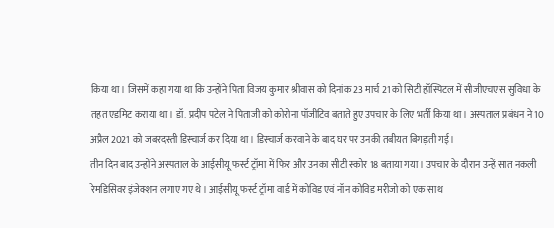किया था। जिसमें कहा गया था कि उन्होंने पिता विजय कुमार श्रीवास को दिनांक 23 मार्च 21 को सिटी हॉस्पिटल में सीजीएचएस सुविधा के तहत एडमिट कराया था। डॉ. प्रदीप पटेल ने पिताजी को कोरोना पॉजीटिव बताते हुए उपचार के लिए भर्ती किया था। अस्पताल प्रबंधन ने 10 अप्रैल 2021 को जबरदस्ती डिस्चार्ज कर दिया था। डिस्चार्ज करवाने के बाद घर पर उनकी तबीयत बिगड़ती गई।
तीन दिन बाद उन्होंने अस्पताल के आईसीयू फर्स्ट ट्रॉमा में फिर और उनका सीटी स्कोर 18 बताया गया। उपचार के दौरान उन्हें सात नकली रेमडिसिवर इंजेक्शन लगाए गए थे। आईसीयू फर्स्ट ट्रॉमा वार्ड में कोविड एवं नॉन कोविड मरीजो को एक साथ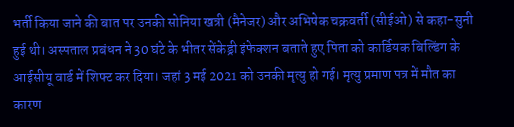भर्ती किया जाने की बात पर उनकी सोनिया खत्री (मैनेजर) और अभिषेक चक्रवर्ती (सीईओ) से कहा-सुनी हुई थी। अस्पताल प्रबंधन ने 30 घंटे के भीतर सेंकेड्री इंफेक्शन बताते हुए पिता को कार्डियक बिल्डिंग के आईसीयू वार्ड में शिफ्ट कर दिया। जहां 3 मई 2021 को उनकी मृत्यु हो गई। मृत्यु प्रमाण पत्र में मौत का कारण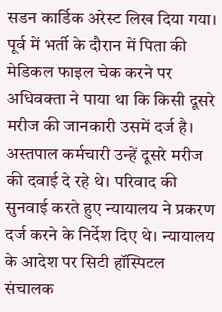सडन कार्डिक अरेस्ट लिख दिया गया।
पूर्व में भर्ती के दौरान में पिता की मेडिकल फाइल चेक करने पर अधिवक्ता ने पाया था कि किसी दूसरे मरीज की जानकारी उसमें दर्ज है। अस्तपाल कर्मचारी उन्हें दूसरे मरीज की दवाई दे रहे थे। परिवाद की सुनवाई करते हुए न्यायालय ने प्रकरण दर्ज करने के निर्देश दिए थे। न्यायालय के आदेश पर सिटी हॉस्पिटल संचालक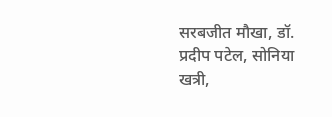सरबजीत मौखा, डॉ. प्रदीप पटेल, सोनिया खत्री,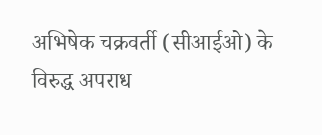अभिषेक चक्रवर्ती (सीआईओ) के विरुद्ध अपराध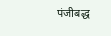पंजीबद्ध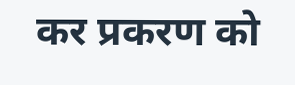कर प्रकरण को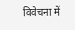विवेचना में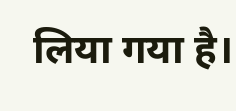लिया गया है।